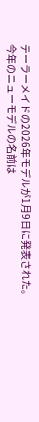テーラーメイドの2026年モデルが1月9日に発表された。
今年のニューモデルの名前は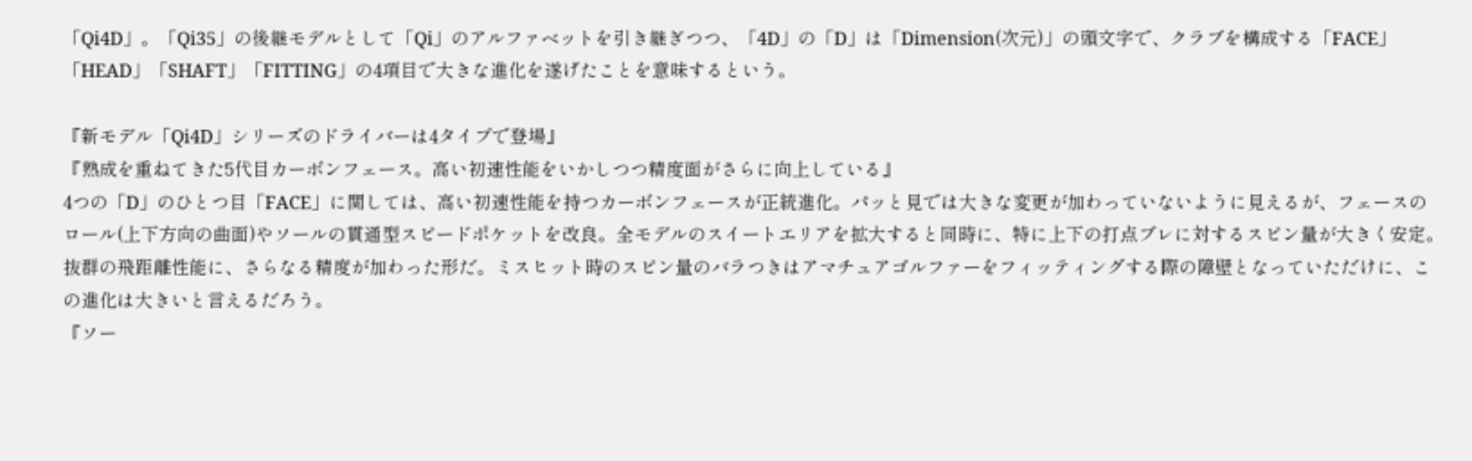「Qi4D」。「Qi35」の後継モデルとして「Qi」のアルファベットを引き継ぎつつ、「4D」の「D」は「Dimension(次元)」の頭文字で、クラブを構成する「FACE」「HEAD」「SHAFT」「FITTING」の4項目で大きな進化を遂げたことを意味するという。

『新モデル「Qi4D」シリーズのドライバーは4タイプで登場』
『熟成を重ねてきた5代目カーボンフェース。高い初速性能をいかしつつ精度面がさらに向上している』
4つの「D」のひとつ目「FACE」に関しては、高い初速性能を持つカーボンフェースが正統進化。パッと見では大きな変更が加わっていないように見えるが、フェースのロール(上下方向の曲面)やソールの貫通型スピードポケットを改良。全モデルのスイートエリアを拡大すると同時に、特に上下の打点ブレに対するスピン量が大きく安定。抜群の飛距離性能に、さらなる精度が加わった形だ。ミスヒット時のスピン量のバラつきはアマチュアゴルファーをフィッティングする際の障壁となっていただけに、この進化は大きいと言えるだろう。
『ソー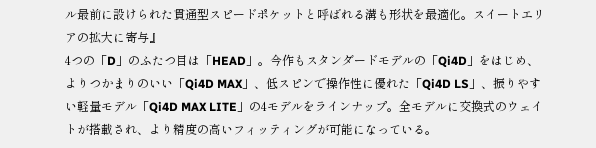ル最前に設けられた貫通型スピードポケットと呼ばれる溝も形状を最適化。スイートエリアの拡大に寄与』
4つの「D」のふたつ目は「HEAD」。今作もスタンダードモデルの「Qi4D」をはじめ、よりつかまりのいい「Qi4D MAX」、低スピンで操作性に優れた「Qi4D LS」、振りやすい軽量モデル「Qi4D MAX LITE」の4モデルをラインナップ。全モデルに交換式のウェイトが搭載され、より精度の高いフィッティングが可能になっている。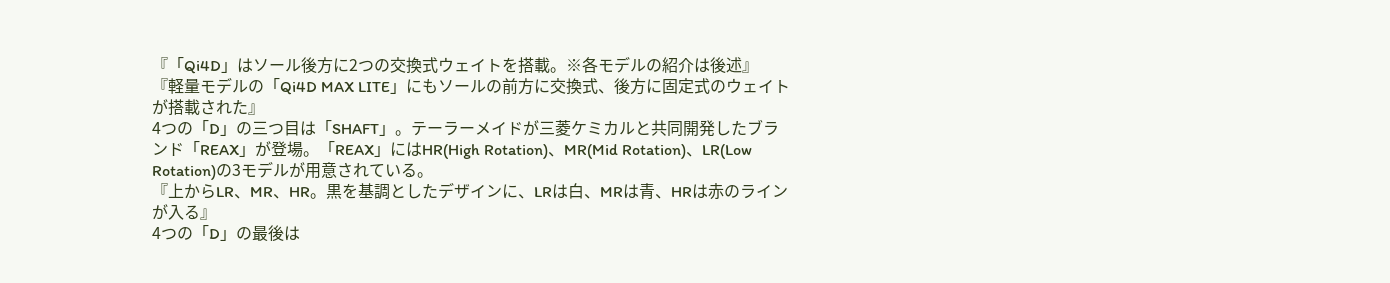『「Qi4D」はソール後方に2つの交換式ウェイトを搭載。※各モデルの紹介は後述』
『軽量モデルの「Qi4D MAX LITE」にもソールの前方に交換式、後方に固定式のウェイトが搭載された』
4つの「D」の三つ目は「SHAFT」。テーラーメイドが三菱ケミカルと共同開発したブランド「REAX」が登場。「REAX」にはHR(High Rotation)、MR(Mid Rotation)、LR(Low Rotation)の3モデルが用意されている。
『上からLR、MR、HR。黒を基調としたデザインに、LRは白、MRは青、HRは赤のラインが入る』
4つの「D」の最後は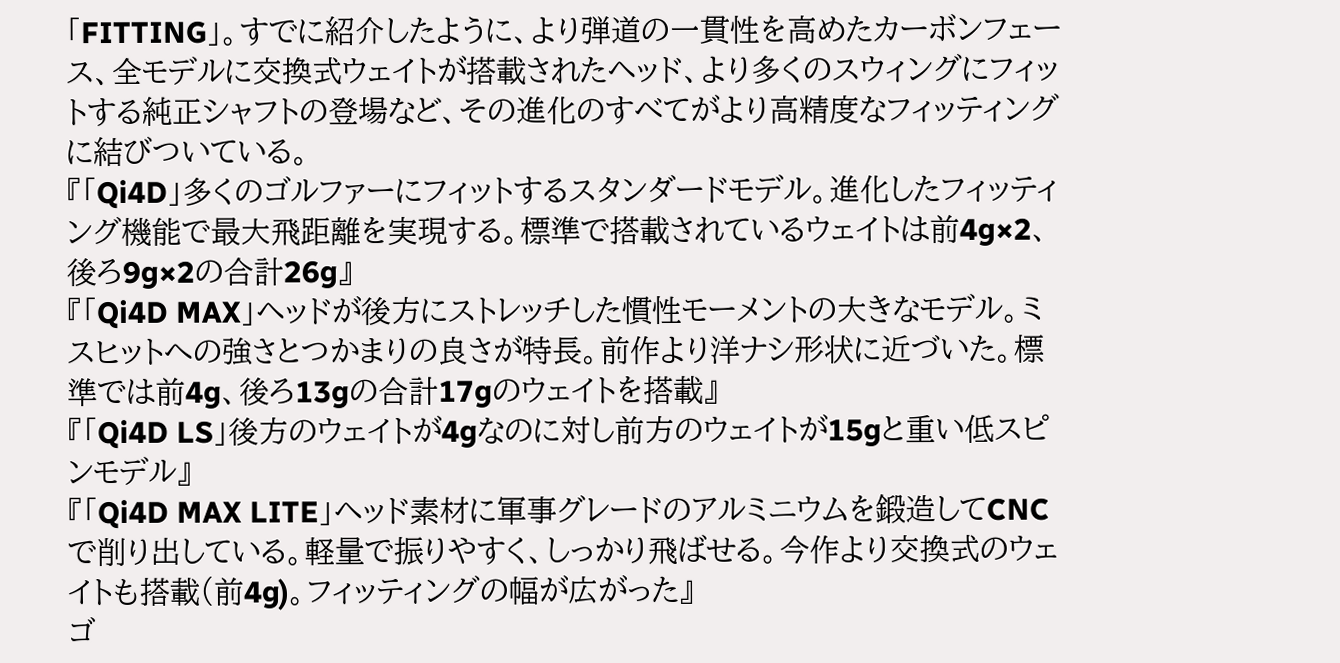「FITTING」。すでに紹介したように、より弾道の一貫性を高めたカーボンフェース、全モデルに交換式ウェイトが搭載されたヘッド、より多くのスウィングにフィットする純正シャフトの登場など、その進化のすべてがより高精度なフィッティングに結びついている。
『「Qi4D」多くのゴルファーにフィットするスタンダードモデル。進化したフィッティング機能で最大飛距離を実現する。標準で搭載されているウェイトは前4g×2、後ろ9g×2の合計26g』
『「Qi4D MAX」ヘッドが後方にストレッチした慣性モーメントの大きなモデル。ミスヒットへの強さとつかまりの良さが特長。前作より洋ナシ形状に近づいた。標準では前4g、後ろ13gの合計17gのウェイトを搭載』
『「Qi4D LS」後方のウェイトが4gなのに対し前方のウェイトが15gと重い低スピンモデル』
『「Qi4D MAX LITE」ヘッド素材に軍事グレードのアルミニウムを鍛造してCNCで削り出している。軽量で振りやすく、しっかり飛ばせる。今作より交換式のウェイトも搭載(前4g)。フィッティングの幅が広がった』
ゴ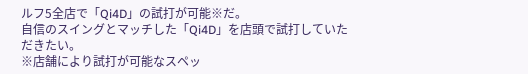ルフ5全店で「Qi4D」の試打が可能※だ。
自信のスイングとマッチした「Qi4D」を店頭で試打していただきたい。
※店舗により試打が可能なスペッ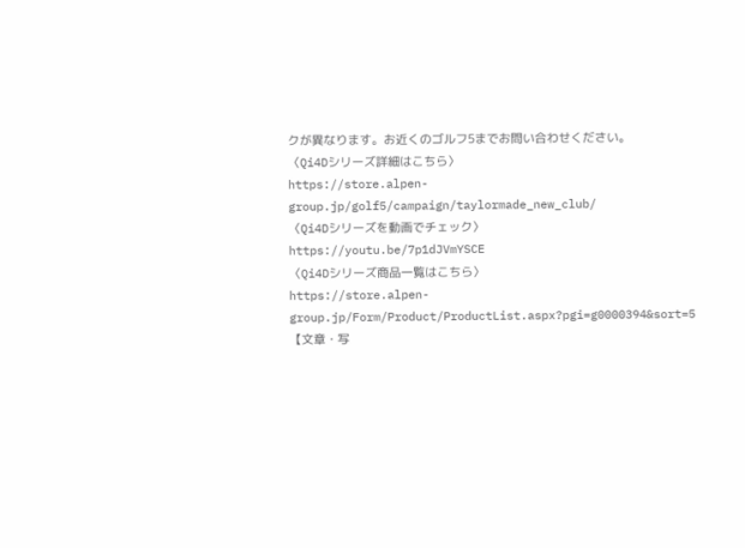クが異なります。お近くのゴルフ5までお問い合わせください。
〈Qi4Dシリーズ詳細はこちら〉
https://store.alpen-group.jp/golf5/campaign/taylormade_new_club/
〈Qi4Dシリーズを動画でチェック〉
https://youtu.be/7p1dJVmYSCE
〈Qi4Dシリーズ商品一覧はこちら〉
https://store.alpen-group.jp/Form/Product/ProductList.aspx?pgi=g0000394&sort=5
【文章・写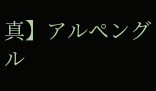真】アルペングル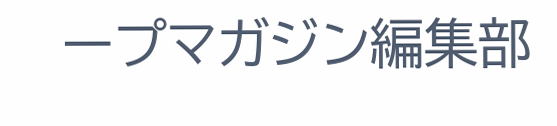ープマガジン編集部